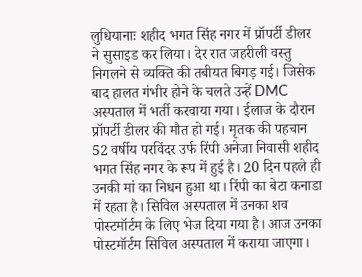लुधियानाः शहीद भगत सिंह नगर में प्रॉपर्टी डीलर ने सुसाइड कर लिया। देर रात जहरीली वस्तु निगलने से व्यक्ति की तबीयत बिगड़ गई। जिसेक बाद हालत गंभीर होने के चलते उन्हें DMC अस्पताल में भर्ती करवाया गया। ईलाज के दौरान प्रॉपर्टी डीलर की मौत हो गई। मृतक की पहचान 52 वर्षीय परविंदर उर्फ रिंपी अनेजा निवासी शहीद भगत सिंह नगर के रूप में हुई है। 20 दिन पहले ही उनकी मां का निधन हुआ था। रिंपी का बेटा कनाडा में रहता है। सिविल अस्पताल में उनका शव पोस्टमॉर्टम के लिए भेज दिया गया है। आज उनका पोस्टमॉर्टम सिविल अस्पताल में कराया जाएगा।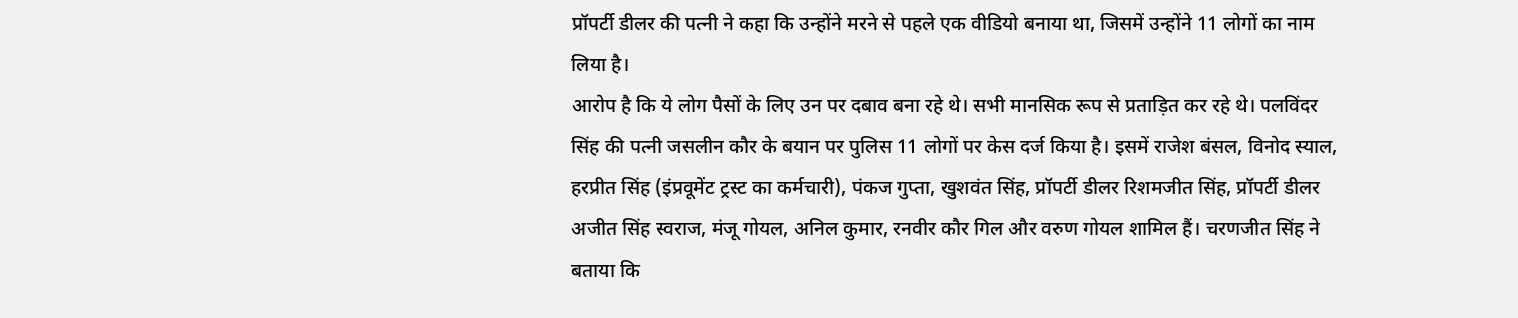प्रॉपर्टी डीलर की पत्नी ने कहा कि उन्होंने मरने से पहले एक वीडियो बनाया था, जिसमें उन्होंने 11 लोगों का नाम लिया है।
आरोप है कि ये लोग पैसों के लिए उन पर दबाव बना रहे थे। सभी मानसिक रूप से प्रताड़ित कर रहे थे। पलविंदर सिंह की पत्नी जसलीन कौर के बयान पर पुलिस 11 लोगों पर केस दर्ज किया है। इसमें राजेश बंसल, विनोद स्याल, हरप्रीत सिंह (इंप्रवूमेंट ट्रस्ट का कर्मचारी), पंकज गुप्ता, खुशवंत सिंह, प्रॉपर्टी डीलर रिशमजीत सिंह, प्रॉपर्टी डीलर अजीत सिंह स्वराज, मंजू गोयल, अनिल कुमार, रनवीर कौर गिल और वरुण गोयल शामिल हैं। चरणजीत सिंह ने बताया कि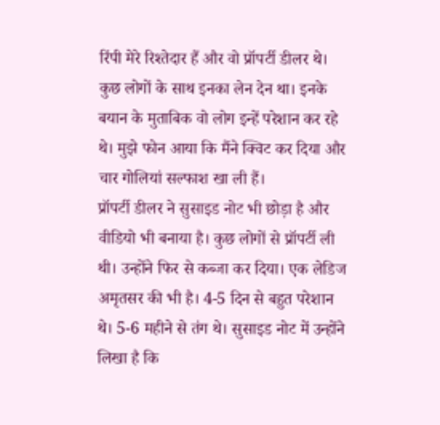रिंपी मेरे रिश्तेदार हैं और वो प्रॉपर्टी डीलर थे। कुछ लोगों के साथ इनका लेन देन था। इनके बयान के मुताबिक वो लोग इन्हें परेशान कर रहे थे। मुझे फोन आया कि मैंने क्विट कर दिया और चार गोलियां सल्फाश खा ली हैं।
प्रॉपर्टी डीलर ने सुसाइड नोट भी छोड़ा है और वीडियो भी बनाया है। कुछ लोगों से प्रॉपर्टी ली थी। उन्होंने फिर से कब्जा कर दिया। एक लेडिज अमृतसर की भी है। 4-5 दिन से बहुत परेशान थे। 5-6 महीने से तंग थे। सुसाइड नोट में उन्होंने लिखा है कि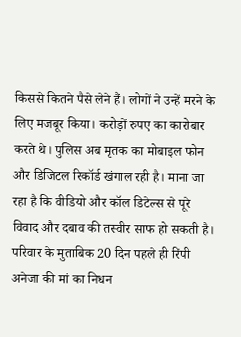किससे कितने पैसे लेने हैं। लोगों ने उन्हें मरने के लिए मजबूर किया। करोड़ों रुपए का कारोबार करते थे। पुलिस अब मृतक का मोबाइल फोन और डिजिटल रिकॉर्ड खंगाल रही है। माना जा रहा है कि वीडियो और कॉल डिटेल्स से पूरे विवाद और दबाव की तस्वीर साफ हो सकती है। परिवार के मुताबिक 20 दिन पहले ही रिंपी अनेजा की मां का निधन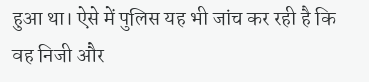हुआ था। ऐसे में पुलिस यह भी जांच कर रही है कि वह निजी और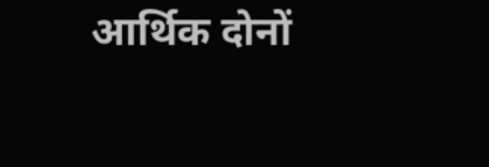आर्थिक दोनों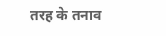तरह के तनाव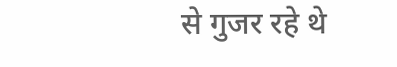से गुजर रहे थे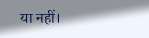या नहीं।